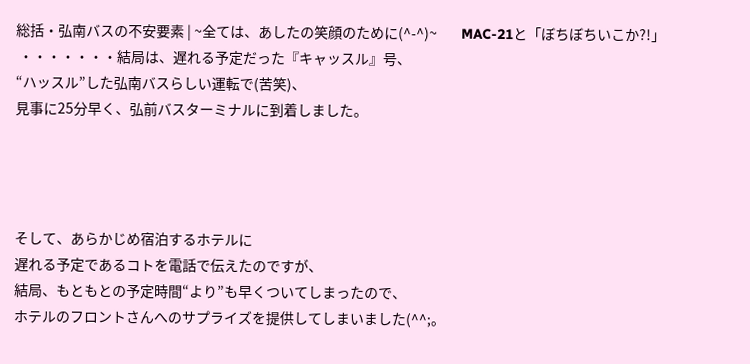総括・弘南バスの不安要素 | ~全ては、あしたの笑顔のために(^-^)~        MAC-21と「ぼちぼちいこか?!」
 ・・・・・・・結局は、遅れる予定だった『キャッスル』号、
“ハッスル”した弘南バスらしい運転で(苦笑)、
見事に25分早く、弘前バスターミナルに到着しました。




そして、あらかじめ宿泊するホテルに
遅れる予定であるコトを電話で伝えたのですが、
結局、もともとの予定時間“より”も早くついてしまったので、
ホテルのフロントさんへのサプライズを提供してしまいました(^^;。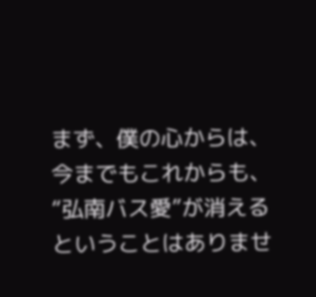まず、僕の心からは、今までもこれからも、
“弘南バス愛”が消えるということはありませ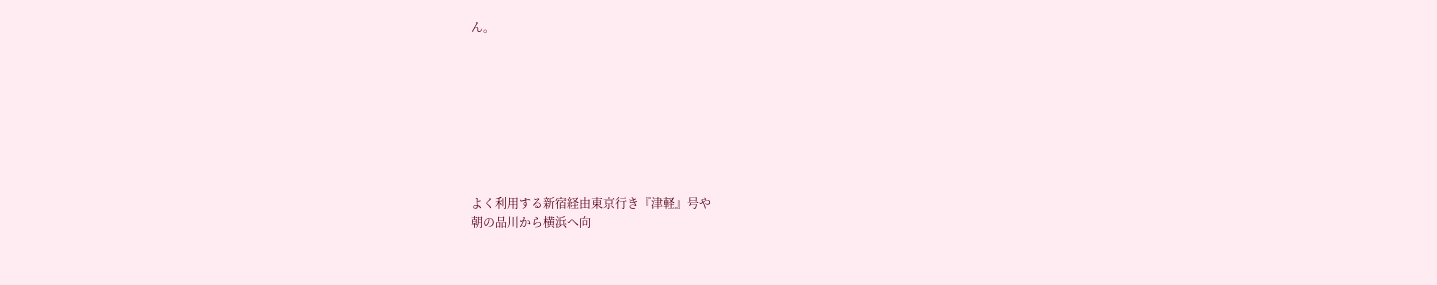ん。








よく利用する新宿経由東京行き『津軽』号や
朝の品川から横浜へ向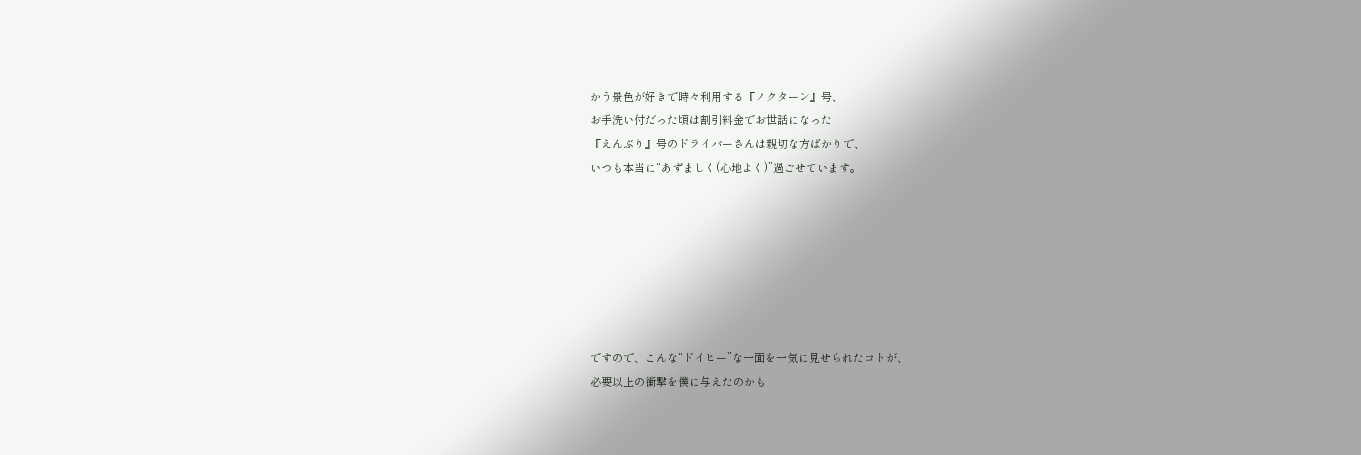かう景色が好きで時々利用する『ノクターン』号、
お手洗い付だった頃は割引料金でお世話になった
『えんぶり』号のドライバーさんは親切な方ばかりで、
いつも本当に“あずましく(心地よく)”過ごせています。







ですので、こんな“ドイヒー”な一面を一気に見せられたコトが、
必要以上の衝撃を僕に与えたのかも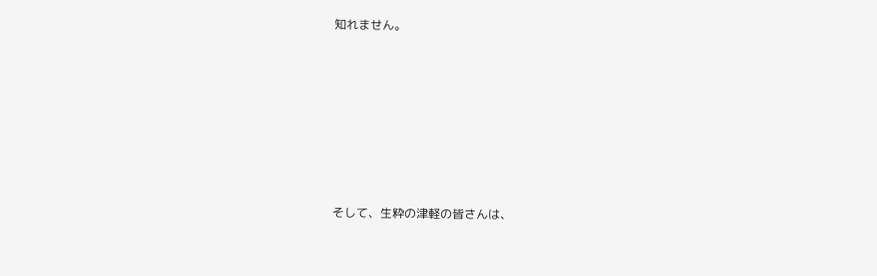知れません。







そして、生粋の津軽の皆さんは、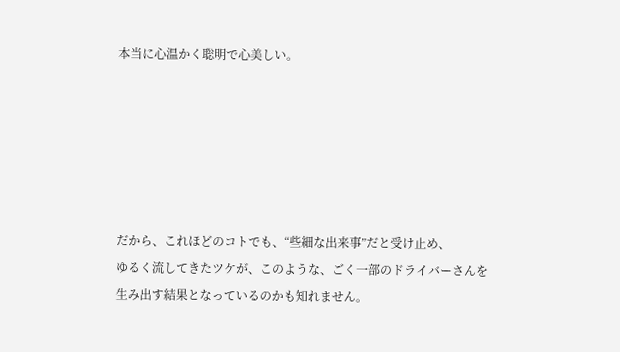本当に心温かく聡明で心美しい。






だから、これほどのコトでも、“些細な出来事”だと受け止め、
ゆるく流してきたツケが、このような、ごく一部のドライバーさんを
生み出す結果となっているのかも知れません。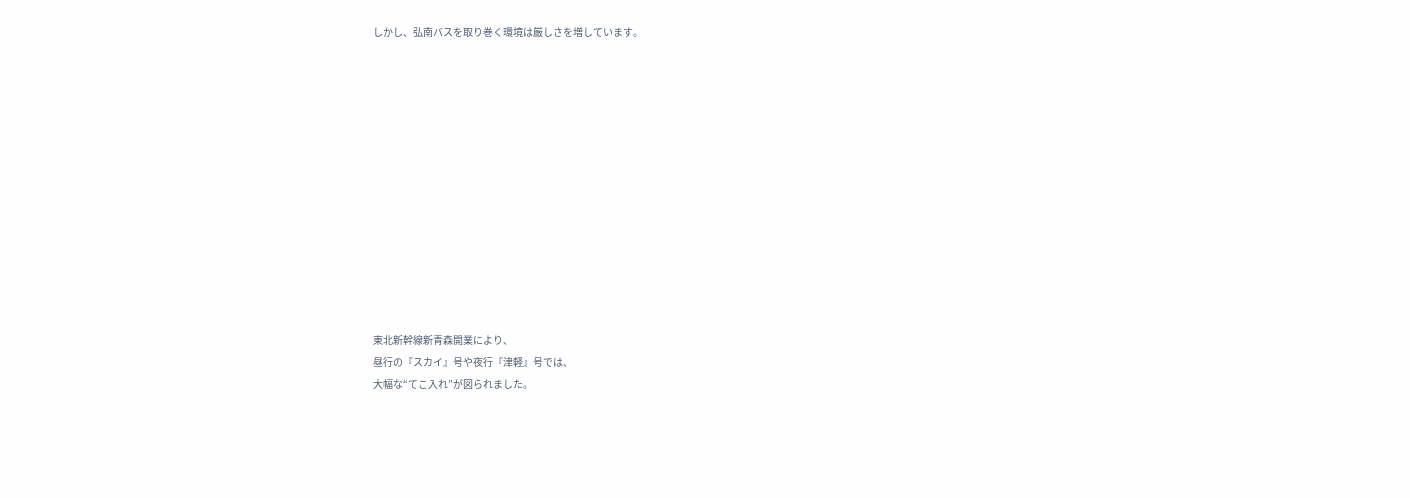しかし、弘南バスを取り巻く環境は厳しさを増しています。













東北新幹線新青森開業により、
昼行の『スカイ』号や夜行『津軽』号では、
大幅な“てこ入れ”が図られました。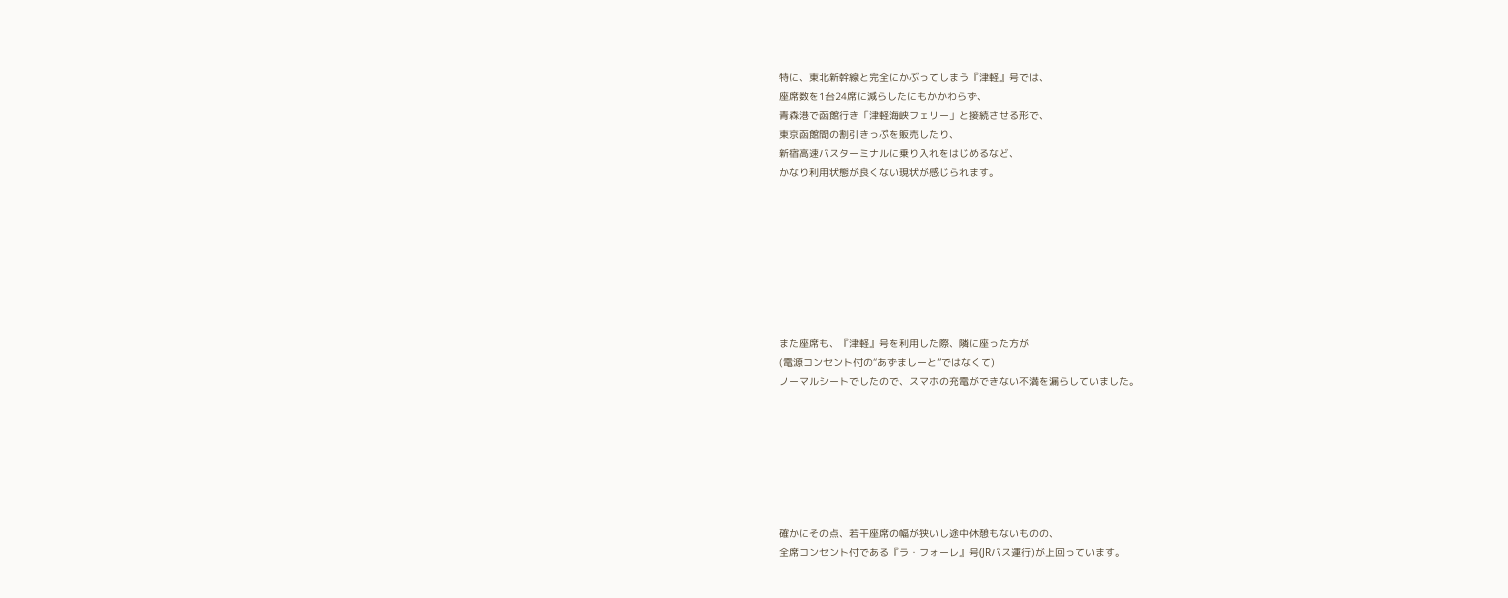特に、東北新幹線と完全にかぶってしまう『津軽』号では、
座席数を1台24席に減らしたにもかかわらず、
青森港で函館行き「津軽海峡フェリー」と接続させる形で、
東京函館間の割引きっぷを販売したり、
新宿高速バスターミナルに乗り入れをはじめるなど、
かなり利用状態が良くない現状が感じられます。








また座席も、『津軽』号を利用した際、隣に座った方が
(電源コンセント付の“あずましーと”ではなくて)
ノーマルシートでしたので、スマホの充電ができない不満を漏らしていました。







確かにその点、若干座席の幅が狭いし途中休憩もないものの、
全席コンセント付である『ラ・フォーレ』号(JRバス運行)が上回っています。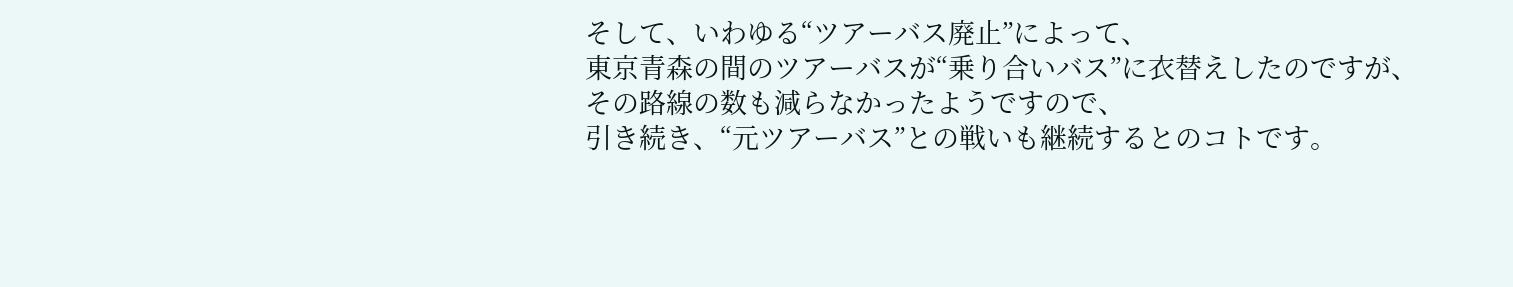そして、いわゆる“ツアーバス廃止”によって、
東京青森の間のツアーバスが“乗り合いバス”に衣替えしたのですが、
その路線の数も減らなかったようですので、
引き続き、“元ツアーバス”との戦いも継続するとのコトです。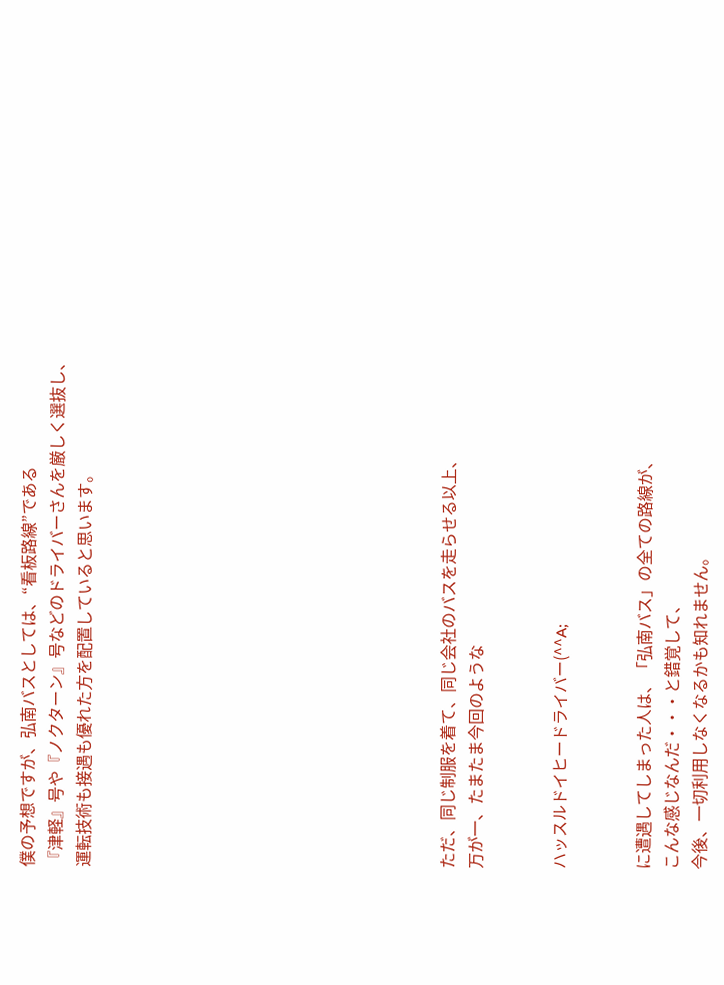僕の予想ですが、弘南バスとしては、“看板路線”である
『津軽』号や『ノクターン』号などのドライバーさんを厳しく選抜し、
運転技術も接遇も優れた方を配置していると思います。












ただ、同じ制服を着て、同じ会社のバスを走らせる以上、
万が一、たまたま今回のような


ハッスルドイヒードライバー(^^A;


に遭遇してしまった人は、「弘南バス」の全ての路線が、
こんな感じなんだ・・・と錯覚して、
今後、一切利用しなくなるかも知れません。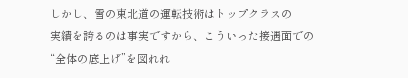しかし、雪の東北道の運転技術はトップクラスの
実績を誇るのは事実ですから、こういった接遇面での
“全体の底上げ”を図れれ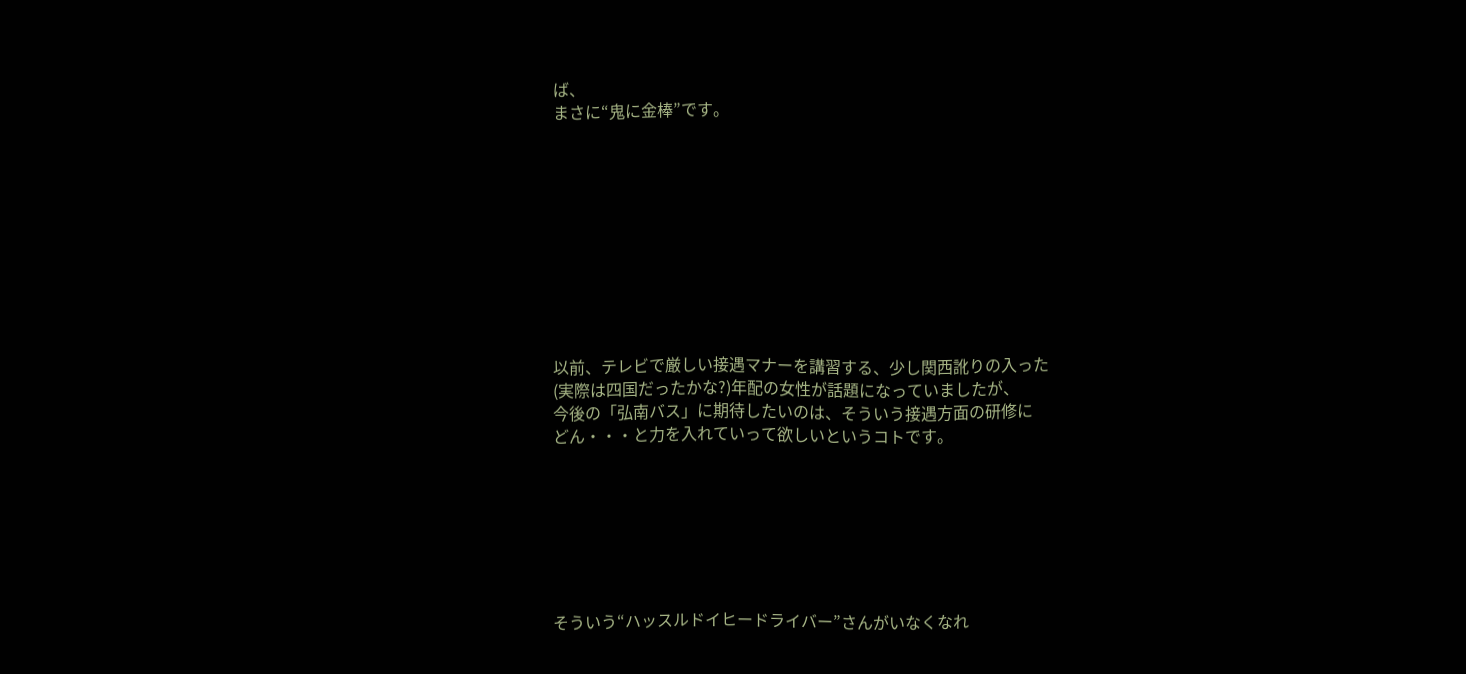ば、
まさに“鬼に金棒”です。










以前、テレビで厳しい接遇マナーを講習する、少し関西訛りの入った
(実際は四国だったかな?)年配の女性が話題になっていましたが、
今後の「弘南バス」に期待したいのは、そういう接遇方面の研修に
どん・・・と力を入れていって欲しいというコトです。







そういう“ハッスルドイヒードライバー”さんがいなくなれ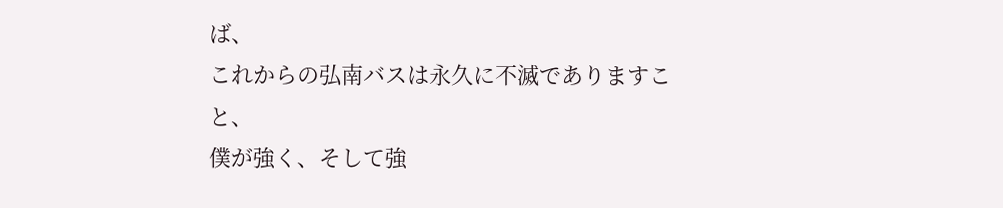ば、
これからの弘南バスは永久に不滅でありますこと、
僕が強く、そして強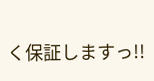く保証しますっ!!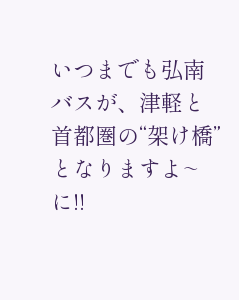いつまでも弘南バスが、津軽と首都圏の“架け橋”となりますよ~に!!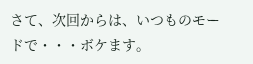さて、次回からは、いつものモードで・・・ボケます。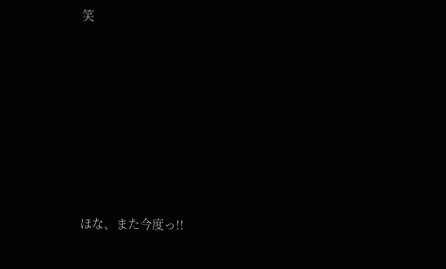笑












ほな、また今度っ!!